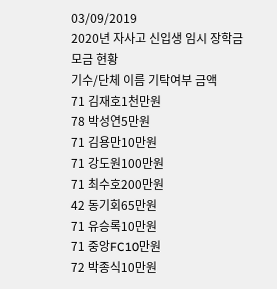03/09/2019
2020년 자사고 신입생 임시 장학금 모금 현황
기수/단체 이름 기탁여부 금액
71 김재호1천만원
78 박성연5만원
71 김용만10만원
71 강도원100만원
71 최수호200만원
42 동기회65만원
71 유승록10만원
71 중앙FC10만원
72 박종식10만원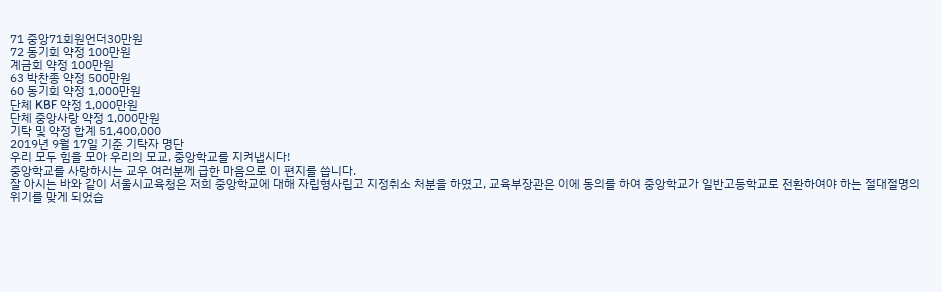71 중앙71회원언더30만원
72 동기회 약정 100만원
계금회 약정 100만원
63 박찬종 약정 500만원
60 동기회 약정 1,000만원
단체 KBF 약정 1,000만원
단체 중앙사랑 약정 1,000만원
기탁 및 약정 합계 51,400,000
2019년 9월 17일 기준 기탁자 명단
우리 모두 힘을 모아 우리의 모교, 중앙학교를 지켜냅시다!
중앙학교를 사랑하시는 교우 여러분께 급한 마음으로 이 편지를 씁니다.
잘 아시는 바와 같이 서울시교육청은 저희 중앙학교에 대해 자립형사립고 지정취소 처분을 하였고, 교육부장관은 이에 동의를 하여 중앙학교가 일반고등학교로 전환하여야 하는 절대절명의 위기를 맞게 되었습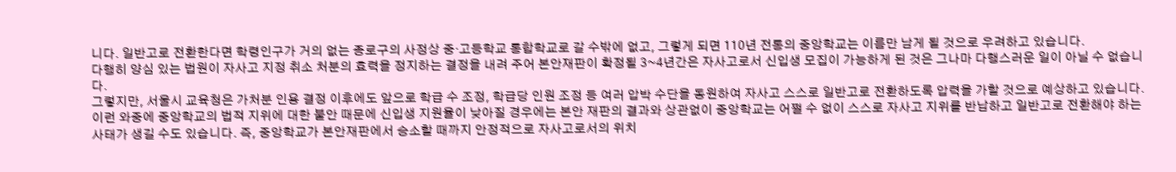니다. 일반고로 전환한다면 학령인구가 거의 없는 종로구의 사정상 중·고등학교 통합학교로 갈 수밖에 없고, 그렇게 되면 110년 전통의 중앙학교는 이름만 남게 될 것으로 우려하고 있습니다.
다행히 양심 있는 법원이 자사고 지정 취소 처분의 효력을 정지하는 결정을 내려 주어 본안재판이 확정될 3~4년간은 자사고로서 신입생 모집이 가능하게 된 것은 그나마 다행스러운 일이 아닐 수 없습니다.
그렇지만, 서울시 교육청은 가처분 인용 결정 이후에도 앞으로 학급 수 조정, 학급당 인원 조정 등 여러 압박 수단을 동원하여 자사고 스스로 일반고로 전환하도록 압력을 가할 것으로 예상하고 있습니다. 이런 와중에 중앙학교의 법적 지위에 대한 불안 때문에 신입생 지원율이 낮아질 경우에는 본안 재판의 결과와 상관없이 중앙학교는 어쩔 수 없이 스스로 자사고 지위를 반납하고 일반고로 전환해야 하는 사태가 생길 수도 있습니다. 즉, 중앙학교가 본안재판에서 승소할 때까지 안정적으로 자사고로서의 위치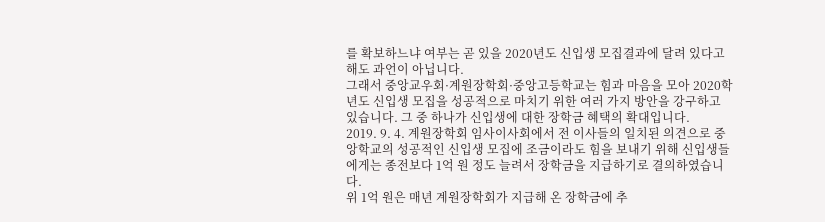를 확보하느냐 여부는 곧 있을 2020년도 신입생 모집결과에 달려 있다고 해도 과언이 아닙니다.
그래서 중앙교우회·계원장학회·중앙고등학교는 힘과 마음을 모아 2020학년도 신입생 모집을 성공적으로 마치기 위한 여러 가지 방안을 강구하고 있습니다. 그 중 하나가 신입생에 대한 장학금 혜택의 확대입니다.
2019. 9. 4. 계원장학회 임사이사회에서 전 이사들의 일치된 의견으로 중앙학교의 성공적인 신입생 모집에 조금이라도 힘을 보내기 위해 신입생들에게는 종전보다 1억 원 정도 늘려서 장학금을 지급하기로 결의하였습니다.
위 1억 원은 매년 계원장학회가 지급해 온 장학금에 추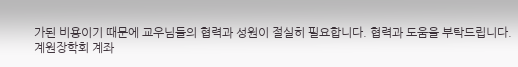가된 비용이기 때문에 교우님들의 협력과 성원이 절실히 필요합니다. 협력과 도움을 부탁드립니다.
계원장학회 계좌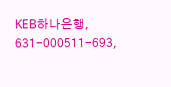KEB하나은행, 631-000511-693,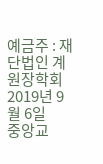예금주 : 재단법인 계원장학회
2019년 9월 6일
중앙교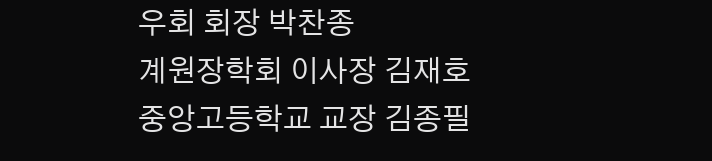우회 회장 박찬종
계원장학회 이사장 김재호
중앙고등학교 교장 김종필